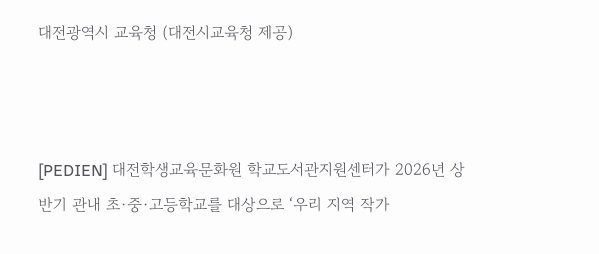대전광역시 교육청 (대전시교육청 제공)



[PEDIEN] 대전학생교육문화원 학교도서관지원센터가 2026년 상반기 관내 초·중·고등학교를 대상으로 ‘우리 지역 작가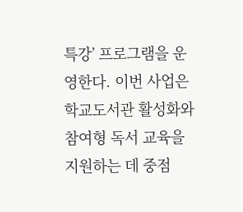특강’ 프로그램을 운영한다. 이번 사업은 학교도서관 활성화와 참여형 독서 교육을 지원하는 데 중점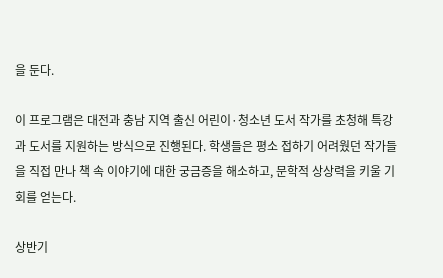을 둔다.

이 프로그램은 대전과 충남 지역 출신 어린이·청소년 도서 작가를 초청해 특강과 도서를 지원하는 방식으로 진행된다. 학생들은 평소 접하기 어려웠던 작가들을 직접 만나 책 속 이야기에 대한 궁금증을 해소하고, 문학적 상상력을 키울 기회를 얻는다.

상반기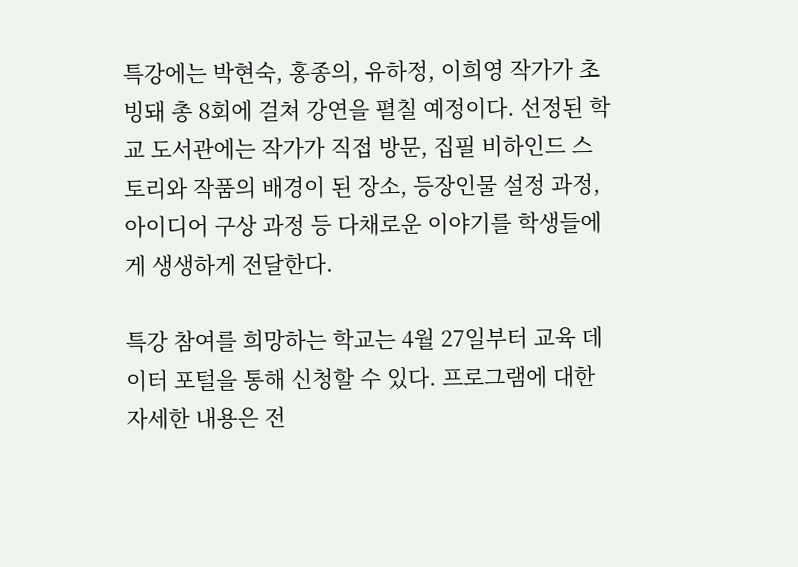특강에는 박현숙, 홍종의, 유하정, 이희영 작가가 초빙돼 총 8회에 걸쳐 강연을 펼칠 예정이다. 선정된 학교 도서관에는 작가가 직접 방문, 집필 비하인드 스토리와 작품의 배경이 된 장소, 등장인물 설정 과정, 아이디어 구상 과정 등 다채로운 이야기를 학생들에게 생생하게 전달한다.

특강 참여를 희망하는 학교는 4월 27일부터 교육 데이터 포털을 통해 신청할 수 있다. 프로그램에 대한 자세한 내용은 전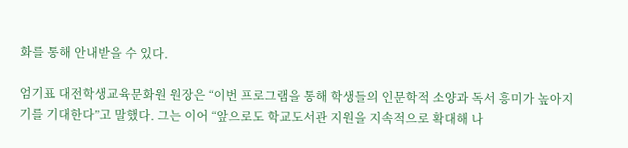화를 통해 안내받을 수 있다.

엄기표 대전학생교육문화원 원장은 “이번 프로그램을 통해 학생들의 인문학적 소양과 독서 흥미가 높아지기를 기대한다”고 말했다. 그는 이어 “앞으로도 학교도서관 지원을 지속적으로 확대해 나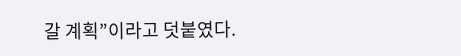갈 계획”이라고 덧붙였다.